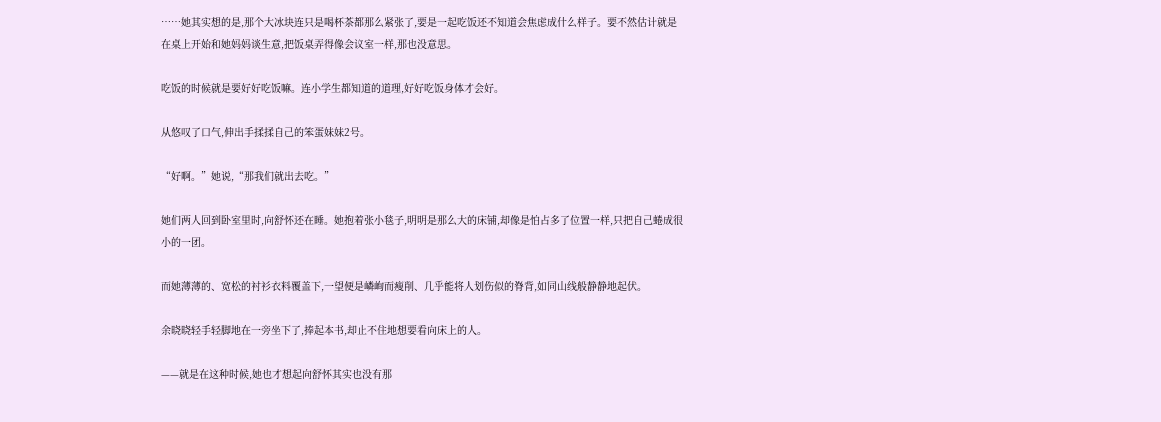……她其实想的是,那个大冰块连只是喝杯茶都那么紧张了,要是一起吃饭还不知道会焦虑成什么样子。要不然估计就是在桌上开始和她妈妈谈生意,把饭桌弄得像会议室一样,那也没意思。

吃饭的时候就是要好好吃饭嘛。连小学生都知道的道理,好好吃饭身体才会好。

从悠叹了口气,伸出手揉揉自己的笨蛋妹妹2号。

“好啊。”她说,“那我们就出去吃。”

她们两人回到卧室里时,向舒怀还在睡。她抱着张小毯子,明明是那么大的床铺,却像是怕占多了位置一样,只把自己蜷成很小的一团。

而她薄薄的、宽松的衬衫衣料覆盖下,一望便是嶙峋而瘦削、几乎能将人划伤似的脊背,如同山线般静静地起伏。

余晓晓轻手轻脚地在一旁坐下了,捧起本书,却止不住地想要看向床上的人。

——就是在这种时候,她也才想起向舒怀其实也没有那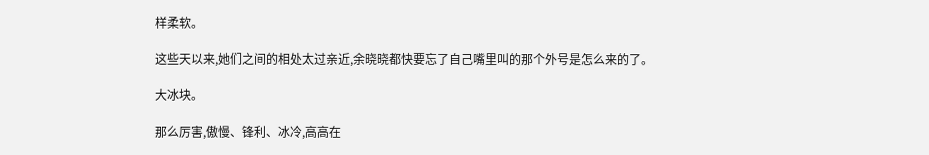样柔软。

这些天以来,她们之间的相处太过亲近,余晓晓都快要忘了自己嘴里叫的那个外号是怎么来的了。

大冰块。

那么厉害,傲慢、锋利、冰冷,高高在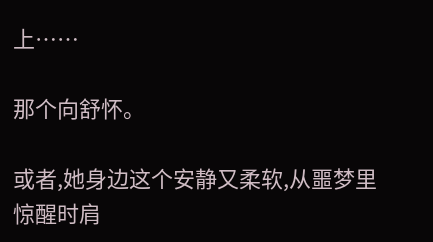上……

那个向舒怀。

或者,她身边这个安静又柔软,从噩梦里惊醒时肩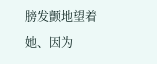膀发颤地望着她、因为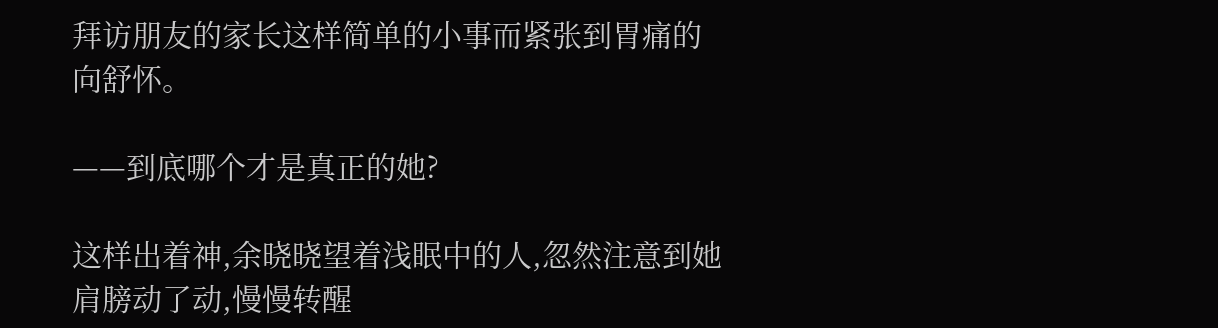拜访朋友的家长这样简单的小事而紧张到胃痛的向舒怀。

——到底哪个才是真正的她?

这样出着神,余晓晓望着浅眠中的人,忽然注意到她肩膀动了动,慢慢转醒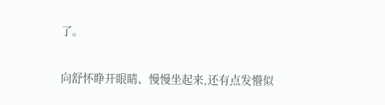了。

向舒怀睁开眼睛、慢慢坐起来,还有点发懵似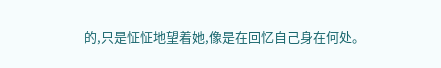的,只是怔怔地望着她,像是在回忆自己身在何处。